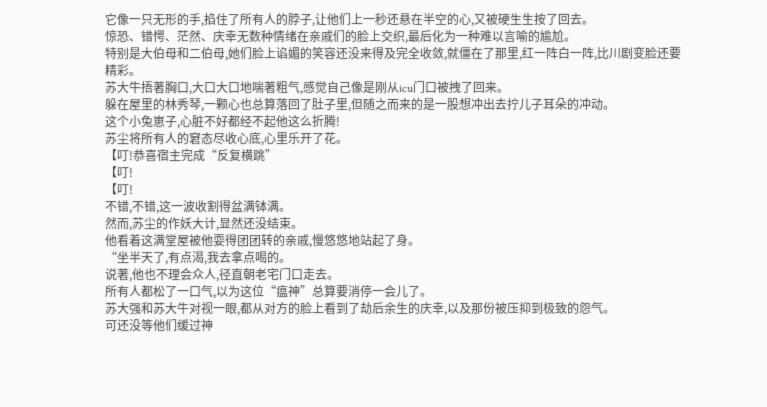它像一只无形的手,掐住了所有人的脖子,让他们上一秒还悬在半空的心,又被硬生生按了回去。
惊恐、错愕、茫然、庆幸无数种情绪在亲戚们的脸上交织,最后化为一种难以言喻的尴尬。
特别是大伯母和二伯母,她们脸上谄媚的笑容还没来得及完全收敛,就僵在了那里,红一阵白一阵,比川剧变脸还要精彩。
苏大牛捂著胸口,大口大口地喘著粗气,感觉自己像是刚从icu门口被拽了回来。
躲在屋里的林秀琴,一颗心也总算落回了肚子里,但随之而来的是一股想冲出去拧儿子耳朵的冲动。
这个小兔崽子,心脏不好都经不起他这么折腾!
苏尘将所有人的窘态尽收心底,心里乐开了花。
【叮!恭喜宿主完成“反复横跳”
【叮!
【叮!
不错,不错,这一波收割得盆满钵满。
然而,苏尘的作妖大计,显然还没结束。
他看着这满堂屋被他耍得团团转的亲戚,慢悠悠地站起了身。
“坐半天了,有点渴,我去拿点喝的。
说著,他也不理会众人,径直朝老宅门口走去。
所有人都松了一口气,以为这位“瘟神”总算要消停一会儿了。
苏大强和苏大牛对视一眼,都从对方的脸上看到了劫后余生的庆幸,以及那份被压抑到极致的怨气。
可还没等他们缓过神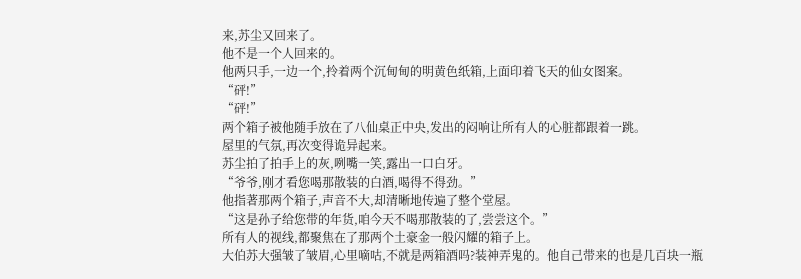来,苏尘又回来了。
他不是一个人回来的。
他两只手,一边一个,拎着两个沉甸甸的明黄色纸箱,上面印着飞天的仙女图案。
“砰!”
“砰!”
两个箱子被他随手放在了八仙桌正中央,发出的闷响让所有人的心脏都跟着一跳。
屋里的气氛,再次变得诡异起来。
苏尘拍了拍手上的灰,咧嘴一笑,露出一口白牙。
“爷爷,刚才看您喝那散装的白酒,喝得不得劲。”
他指著那两个箱子,声音不大,却清晰地传遍了整个堂屋。
“这是孙子给您带的年货,咱今天不喝那散装的了,尝尝这个。”
所有人的视线,都聚焦在了那两个土豪金一般闪耀的箱子上。
大伯苏大强皱了皱眉,心里嘀咕,不就是两箱酒吗?装神弄鬼的。他自己带来的也是几百块一瓶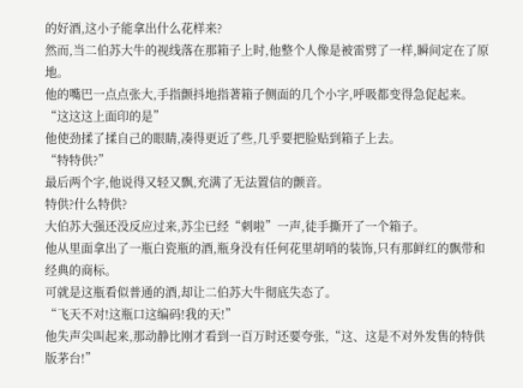的好酒,这小子能拿出什么花样来?
然而,当二伯苏大牛的视线落在那箱子上时,他整个人像是被雷劈了一样,瞬间定在了原地。
他的嘴巴一点点张大,手指颤抖地指著箱子侧面的几个小字,呼吸都变得急促起来。
“这这这上面印的是”
他使劲揉了揉自己的眼睛,凑得更近了些,几乎要把脸贴到箱子上去。
“特特供?”
最后两个字,他说得又轻又飘,充满了无法置信的颤音。
特供?什么特供?
大伯苏大强还没反应过来,苏尘已经“刺啦”一声,徒手撕开了一个箱子。
他从里面拿出了一瓶白瓷瓶的酒,瓶身没有任何花里胡哨的装饰,只有那鲜红的飘带和经典的商标。
可就是这瓶看似普通的酒,却让二伯苏大牛彻底失态了。
“飞天不对!这瓶口这编码!我的天!”
他失声尖叫起来,那动静比刚才看到一百万时还要夸张,“这、这是不对外发售的特供版茅台!”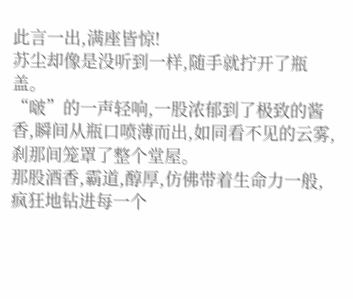此言一出,满座皆惊!
苏尘却像是没听到一样,随手就拧开了瓶盖。
“啵”的一声轻响,一股浓郁到了极致的酱香,瞬间从瓶口喷薄而出,如同看不见的云雾,刹那间笼罩了整个堂屋。
那股酒香,霸道,醇厚,仿佛带着生命力一般,疯狂地钻进每一个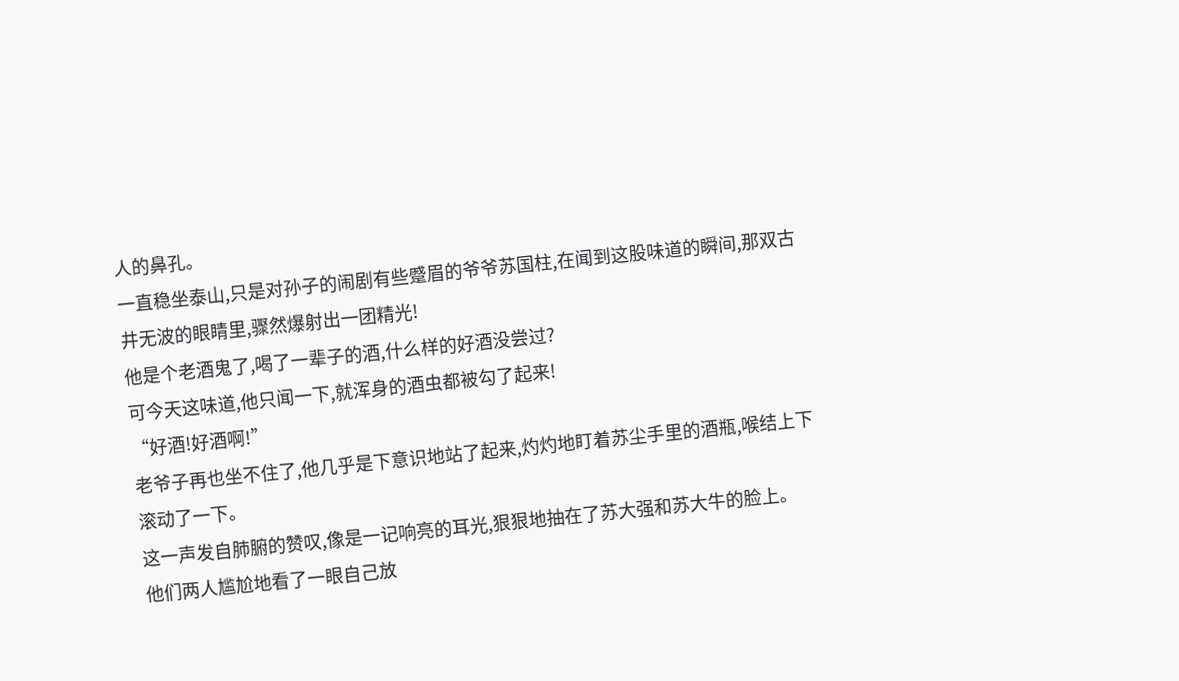人的鼻孔。
一直稳坐泰山,只是对孙子的闹剧有些蹙眉的爷爷苏国柱,在闻到这股味道的瞬间,那双古井无波的眼睛里,骤然爆射出一团精光!
他是个老酒鬼了,喝了一辈子的酒,什么样的好酒没尝过?
可今天这味道,他只闻一下,就浑身的酒虫都被勾了起来!
“好酒!好酒啊!”
老爷子再也坐不住了,他几乎是下意识地站了起来,灼灼地盯着苏尘手里的酒瓶,喉结上下滚动了一下。
这一声发自肺腑的赞叹,像是一记响亮的耳光,狠狠地抽在了苏大强和苏大牛的脸上。
他们两人尴尬地看了一眼自己放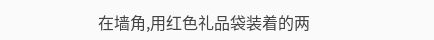在墙角,用红色礼品袋装着的两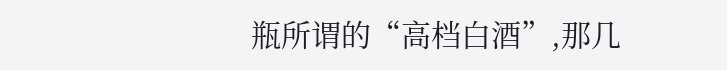瓶所谓的“高档白酒”,那几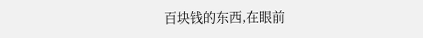百块钱的东西,在眼前